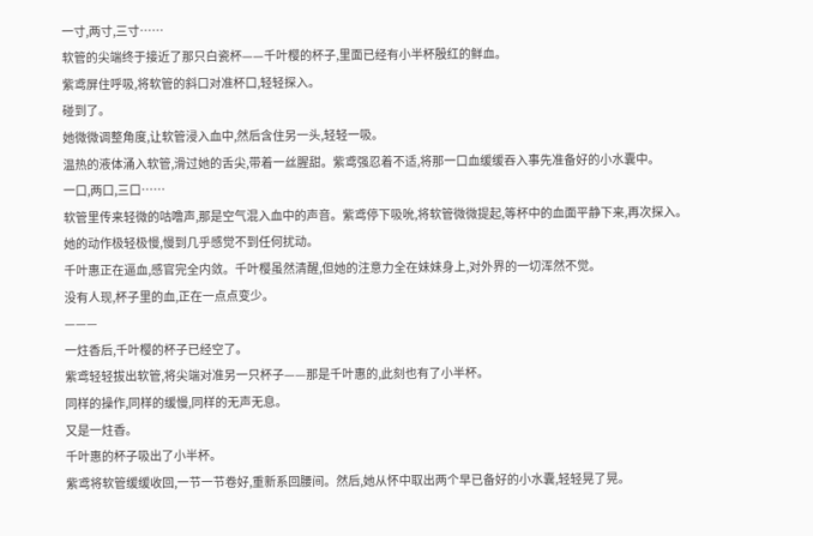一寸,两寸,三寸……
软管的尖端终于接近了那只白瓷杯——千叶樱的杯子,里面已经有小半杯殷红的鲜血。
紫鸢屏住呼吸,将软管的斜口对准杯口,轻轻探入。
碰到了。
她微微调整角度,让软管浸入血中,然后含住另一头,轻轻一吸。
温热的液体涌入软管,滑过她的舌尖,带着一丝腥甜。紫鸢强忍着不适,将那一口血缓缓吞入事先准备好的小水囊中。
一口,两口,三口……
软管里传来轻微的咕噜声,那是空气混入血中的声音。紫鸢停下吸吮,将软管微微提起,等杯中的血面平静下来,再次探入。
她的动作极轻极慢,慢到几乎感觉不到任何扰动。
千叶惠正在逼血,感官完全内敛。千叶樱虽然清醒,但她的注意力全在妹妹身上,对外界的一切浑然不觉。
没有人现,杯子里的血,正在一点点变少。
———
一炷香后,千叶樱的杯子已经空了。
紫鸢轻轻拔出软管,将尖端对准另一只杯子——那是千叶惠的,此刻也有了小半杯。
同样的操作,同样的缓慢,同样的无声无息。
又是一炷香。
千叶惠的杯子吸出了小半杯。
紫鸢将软管缓缓收回,一节一节卷好,重新系回腰间。然后,她从怀中取出两个早已备好的小水囊,轻轻晃了晃。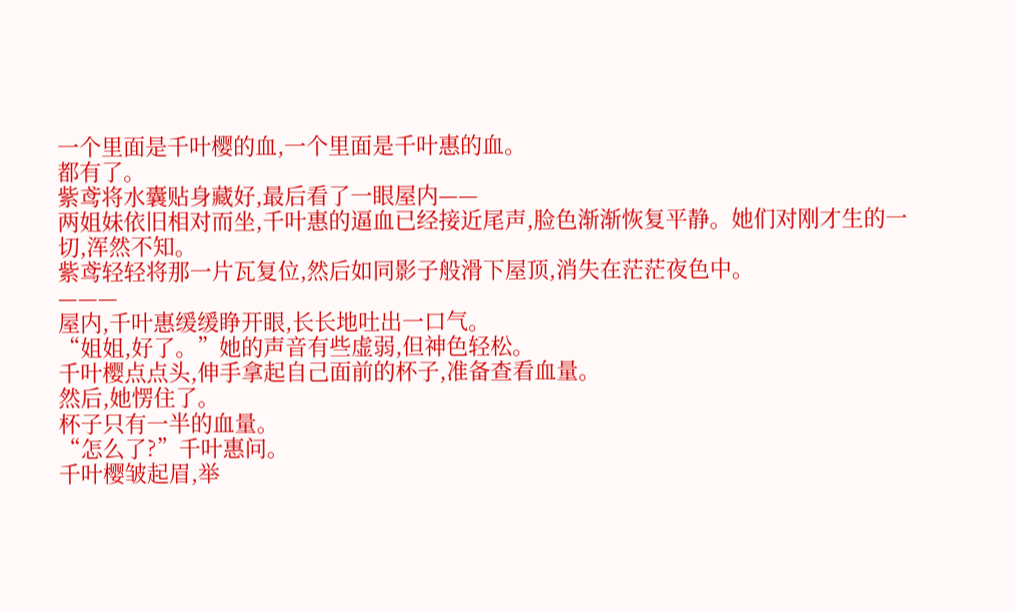一个里面是千叶樱的血,一个里面是千叶惠的血。
都有了。
紫鸢将水囊贴身藏好,最后看了一眼屋内——
两姐妹依旧相对而坐,千叶惠的逼血已经接近尾声,脸色渐渐恢复平静。她们对刚才生的一切,浑然不知。
紫鸢轻轻将那一片瓦复位,然后如同影子般滑下屋顶,消失在茫茫夜色中。
———
屋内,千叶惠缓缓睁开眼,长长地吐出一口气。
“姐姐,好了。”她的声音有些虚弱,但神色轻松。
千叶樱点点头,伸手拿起自己面前的杯子,准备查看血量。
然后,她愣住了。
杯子只有一半的血量。
“怎么了?”千叶惠问。
千叶樱皱起眉,举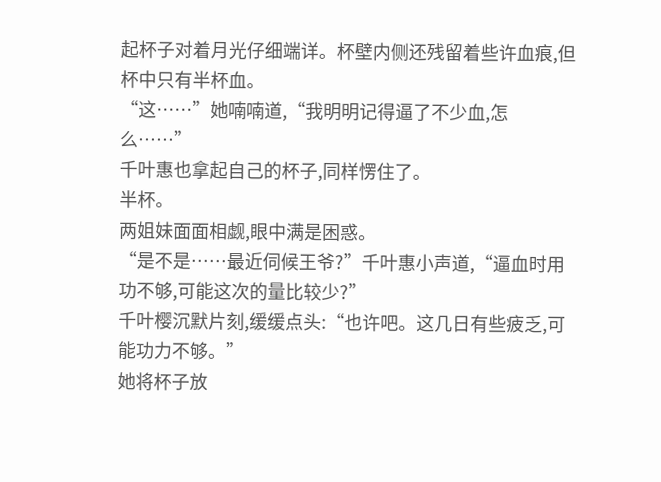起杯子对着月光仔细端详。杯壁内侧还残留着些许血痕,但杯中只有半杯血。
“这……”她喃喃道,“我明明记得逼了不少血,怎么……”
千叶惠也拿起自己的杯子,同样愣住了。
半杯。
两姐妹面面相觑,眼中满是困惑。
“是不是……最近伺候王爷?”千叶惠小声道,“逼血时用功不够,可能这次的量比较少?”
千叶樱沉默片刻,缓缓点头:“也许吧。这几日有些疲乏,可能功力不够。”
她将杯子放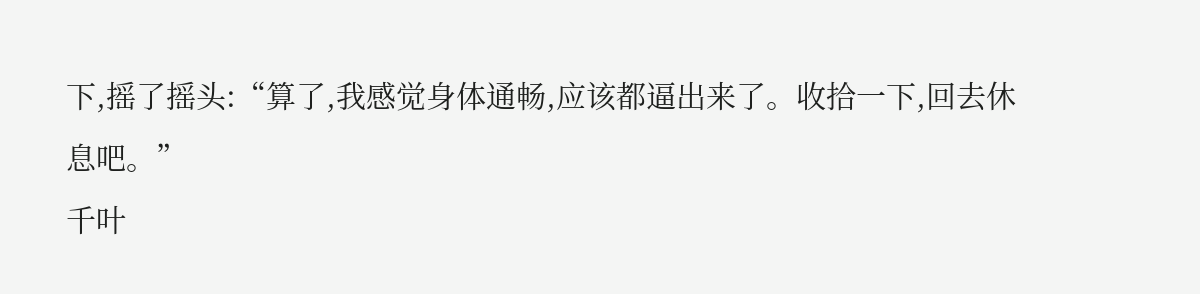下,摇了摇头:“算了,我感觉身体通畅,应该都逼出来了。收拾一下,回去休息吧。”
千叶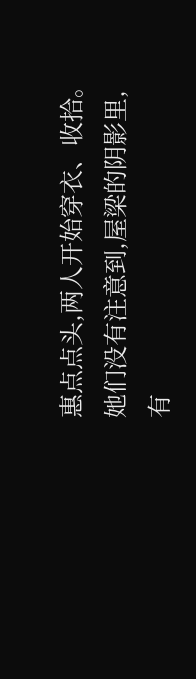惠点点头,两人开始穿衣、收拾。
她们没有注意到,屋梁的阴影里,有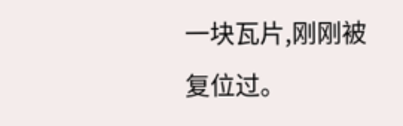一块瓦片,刚刚被复位过。